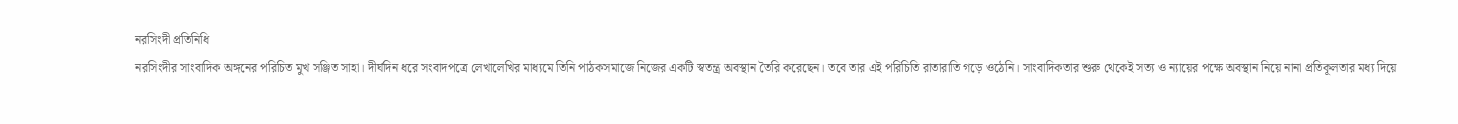নরসিংদী প্রতিনিধি
নরসিংদীর সাংবাদিক অঙ্গনের পরিচিত মুখ সঞ্জিত সাহা। দীর্ঘদিন ধরে সংবাদপত্রে লেখালেখির মাধ্যমে তিনি পাঠকসমাজে নিজের একটি স্বতন্ত্র অবস্থান তৈরি করেছেন। তবে তার এই পরিচিতি রাতারাতি গড়ে ওঠেনি। সাংবাদিকতার শুরু থেকেই সত্য ও ন্যায়ের পক্ষে অবস্থান নিয়ে নানা প্রতিকূলতার মধ্য দিয়ে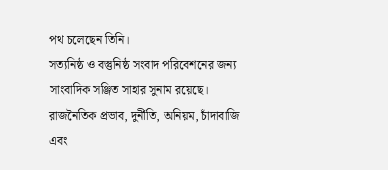পথ চলেছেন তিনি।
সত্যনিষ্ঠ ও বস্তুনিষ্ঠ সংবাদ পরিবেশনের জন্য সাংবাদিক সঞ্জিত সাহার সুনাম রয়েছে। রাজনৈতিক প্রভাব, দুর্নীতি, অনিয়ম, চাঁদাবাজি এবং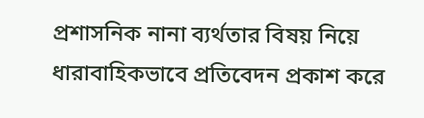প্রশাসনিক নানা ব্যর্থতার বিষয় নিয়ে ধারাবাহিকভাবে প্রতিবেদন প্রকাশ করে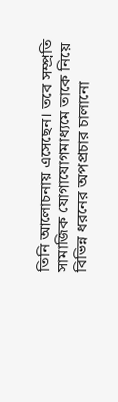তিনি আলোচনায় এসেছেন। তবে সম্প্রতি সামাজিক যোগাযোগমাধ্যমে তাকে নিয়ে বিভিন্ন ধরনের অপপ্রচার চালানো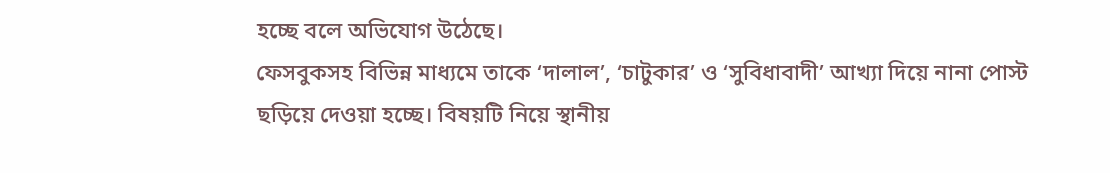হচ্ছে বলে অভিযোগ উঠেছে।
ফেসবুকসহ বিভিন্ন মাধ্যমে তাকে ‘দালাল’, ‘চাটুকার’ ও ‘সুবিধাবাদী’ আখ্যা দিয়ে নানা পোস্ট ছড়িয়ে দেওয়া হচ্ছে। বিষয়টি নিয়ে স্থানীয়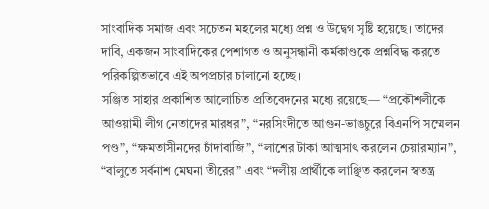সাংবাদিক সমাজ এবং সচেতন মহলের মধ্যে প্রশ্ন ও উদ্বেগ সৃষ্টি হয়েছে। তাদের দাবি, একজন সাংবাদিকের পেশাগত ও অনুসন্ধানী কর্মকাণ্ডকে প্রশ্নবিদ্ধ করতে পরিকল্পিতভাবে এই অপপ্রচার চালানো হচ্ছে।
সঞ্জিত সাহার প্রকাশিত আলোচিত প্রতিবেদনের মধ্যে রয়েছে— “প্রকৌশলীকে আওয়ামী লীগ নেতাদের মারধর”, “নরসিংদীতে আগুন-ভাঙচুরে বিএনপি সম্মেলন পণ্ড”, “ক্ষমতাসীনদের চাঁদাবাজি”, “লাশের টাকা আত্মসাৎ করলেন চেয়ারম্যান”, “বালুতে সর্বনাশ মেঘনা তীরের” এবং “দলীয় প্রার্থীকে লাঞ্ছিত করলেন স্বতন্ত্র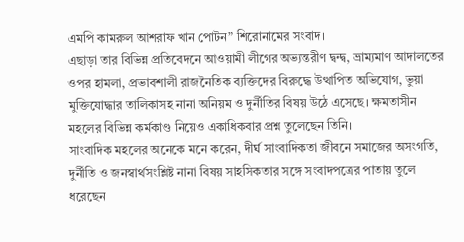এমপি কামরুল আশরাফ খান পোটন” শিরোনামের সংবাদ।
এছাড়া তার বিভিন্ন প্রতিবেদনে আওয়ামী লীগের অভ্যন্তরীণ দ্বন্দ্ব, ভ্রাম্যমাণ আদালতের ওপর হামলা, প্রভাবশালী রাজনৈতিক ব্যক্তিদের বিরুদ্ধে উত্থাপিত অভিযোগ, ভুয়া মুক্তিযোদ্ধার তালিকাসহ নানা অনিয়ম ও দুর্নীতির বিষয় উঠে এসেছে। ক্ষমতাসীন মহলের বিভিন্ন কর্মকাণ্ড নিয়েও একাধিকবার প্রশ্ন তুলেছেন তিনি।
সাংবাদিক মহলের অনেকে মনে করেন, দীর্ঘ সাংবাদিকতা জীবনে সমাজের অসংগতি, দুর্নীতি ও জনস্বার্থসংশ্লিষ্ট নানা বিষয় সাহসিকতার সঙ্গে সংবাদপত্রের পাতায় তুলে ধরেছেন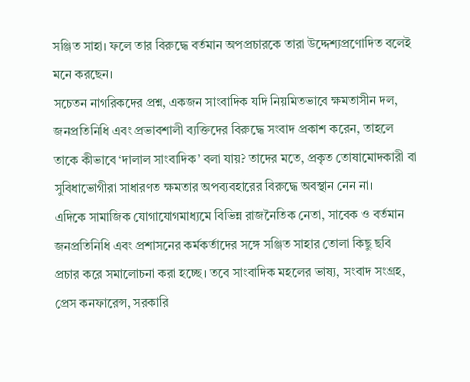সঞ্জিত সাহা। ফলে তার বিরুদ্ধে বর্তমান অপপ্রচারকে তারা উদ্দেশ্যপ্রণোদিত বলেই মনে করছেন।
সচেতন নাগরিকদের প্রশ্ন, একজন সাংবাদিক যদি নিয়মিতভাবে ক্ষমতাসীন দল, জনপ্রতিনিধি এবং প্রভাবশালী ব্যক্তিদের বিরুদ্ধে সংবাদ প্রকাশ করেন, তাহলে তাকে কীভাবে ‘দালাল সাংবাদিক’ বলা যায়? তাদের মতে, প্রকৃত তোষামোদকারী বা সুবিধাভোগীরা সাধারণত ক্ষমতার অপব্যবহারের বিরুদ্ধে অবস্থান নেন না।
এদিকে সামাজিক যোগাযোগমাধ্যমে বিভিন্ন রাজনৈতিক নেতা, সাবেক ও বর্তমান জনপ্রতিনিধি এবং প্রশাসনের কর্মকর্তাদের সঙ্গে সঞ্জিত সাহার তোলা কিছু ছবি প্রচার করে সমালোচনা করা হচ্ছে। তবে সাংবাদিক মহলের ভাষ্য, সংবাদ সংগ্রহ, প্রেস কনফারেন্স, সরকারি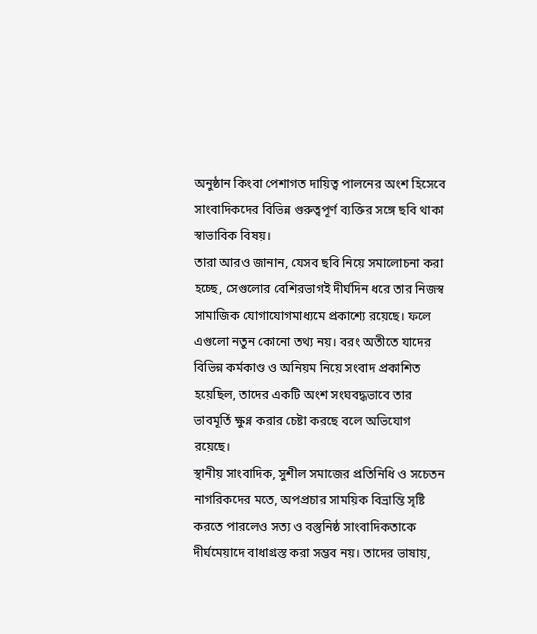অনুষ্ঠান কিংবা পেশাগত দায়িত্ব পালনের অংশ হিসেবে সাংবাদিকদের বিভিন্ন গুরুত্বপূর্ণ ব্যক্তির সঙ্গে ছবি থাকা স্বাভাবিক বিষয়।
তারা আরও জানান, যেসব ছবি নিয়ে সমালোচনা করা হচ্ছে, সেগুলোর বেশিরভাগই দীর্ঘদিন ধরে তার নিজস্ব সামাজিক যোগাযোগমাধ্যমে প্রকাশ্যে রয়েছে। ফলে এগুলো নতুন কোনো তথ্য নয়। বরং অতীতে যাদের বিভিন্ন কর্মকাণ্ড ও অনিয়ম নিয়ে সংবাদ প্রকাশিত হয়েছিল, তাদের একটি অংশ সংঘবদ্ধভাবে তার ভাবমূর্তি ক্ষুণ্ন করার চেষ্টা করছে বলে অভিযোগ রয়েছে।
স্থানীয় সাংবাদিক, সুশীল সমাজের প্রতিনিধি ও সচেতন নাগরিকদের মতে, অপপ্রচার সাময়িক বিভ্রান্তি সৃষ্টি করতে পারলেও সত্য ও বস্তুনিষ্ঠ সাংবাদিকতাকে দীর্ঘমেয়াদে বাধাগ্রস্ত করা সম্ভব নয়। তাদের ভাষায়,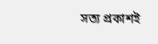সত্য প্রকাশই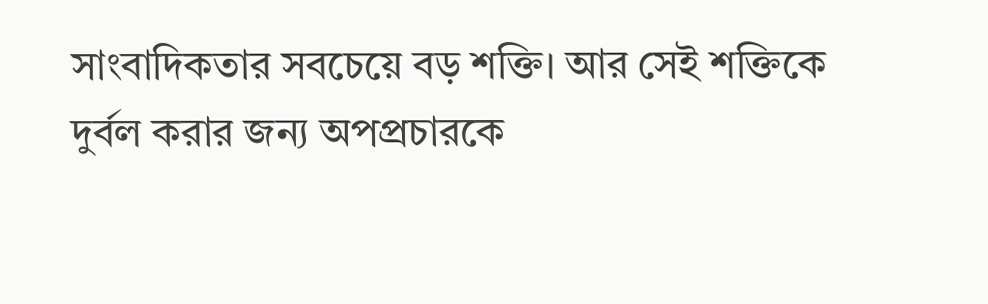সাংবাদিকতার সবচেয়ে বড় শক্তি। আর সেই শক্তিকে দুর্বল করার জন্য অপপ্রচারকে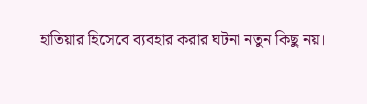হাতিয়ার হিসেবে ব্যবহার করার ঘটনা নতুন কিছু নয়।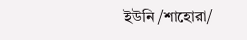ইউনি /শাহোরা/